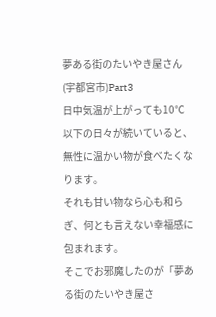夢ある街のたいやき屋さん(宇都宮市)Part3
日中気温が上がっても10℃以下の日々が続いていると、無性に温かい物が食べたくなります。
それも甘い物なら心も和らぎ、何とも言えない幸福感に包まれます。
そこでお邪魔したのが「夢ある街のたいやき屋さ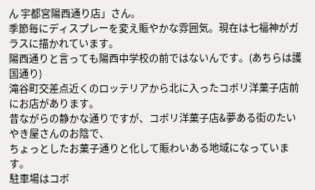ん 宇都宮陽西通り店」さん。
季節毎にディスプレーを変え賑やかな雰囲気。現在は七福神がガラスに描かれています。
陽西通りと言っても陽西中学校の前ではないんです。(あちらは護国通り)
滝谷町交差点近くのロッテリアから北に入ったコボリ洋菓子店前にお店があります。
昔ながらの静かな通りですが、コボリ洋菓子店&夢ある街のたいやき屋さんのお陰で、
ちょっとしたお菓子通りと化して賑わいある地域になっています。
駐車場はコボ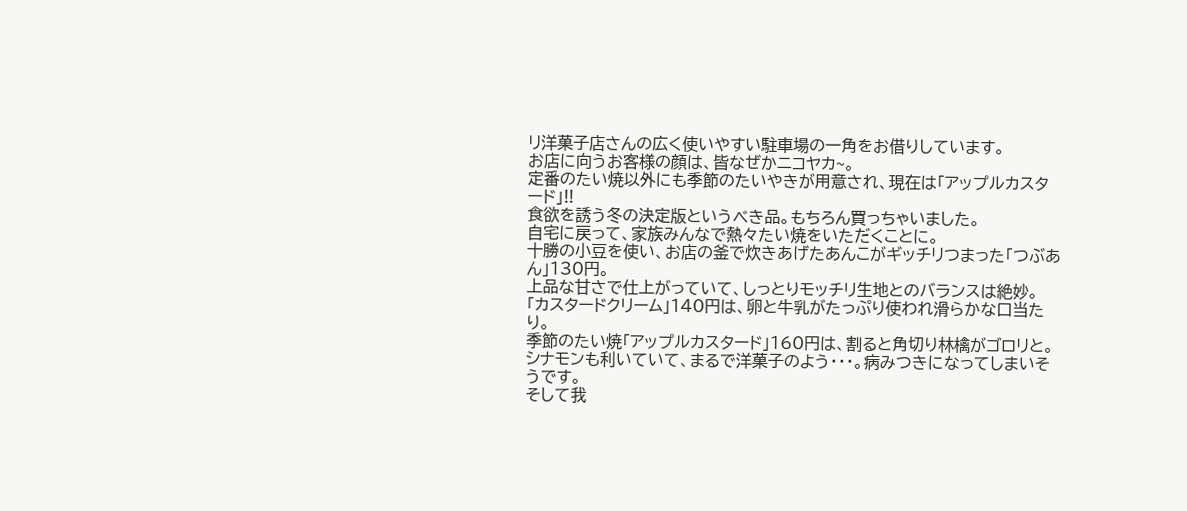リ洋菓子店さんの広く使いやすい駐車場の一角をお借りしています。
お店に向うお客様の顔は、皆なぜかニコヤカ~。
定番のたい焼以外にも季節のたいやきが用意され、現在は「アップルカスタード」!!
食欲を誘う冬の決定版というべき品。もちろん買っちゃいました。
自宅に戻って、家族みんなで熱々たい焼をいただくことに。
十勝の小豆を使い、お店の釜で炊きあげたあんこがギッチリつまった「つぶあん」130円。
上品な甘さで仕上がっていて、しっとりモッチリ生地とのバランスは絶妙。
「カスタードクリーム」140円は、卵と牛乳がたっぷり使われ滑らかな口当たり。
季節のたい焼「アップルカスタード」160円は、割ると角切り林檎がゴロリと。
シナモンも利いていて、まるで洋菓子のよう・・・。病みつきになってしまいそうです。
そして我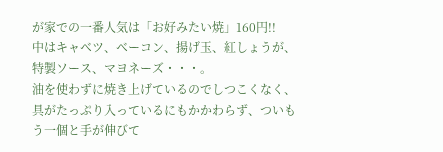が家での一番人気は「お好みたい焼」160円!!
中はキャベツ、ベーコン、揚げ玉、紅しょうが、特製ソース、マヨネーズ・・・。
油を使わずに焼き上げているのでしつこくなく、
具がたっぷり入っているにもかかわらず、ついもう一個と手が伸びて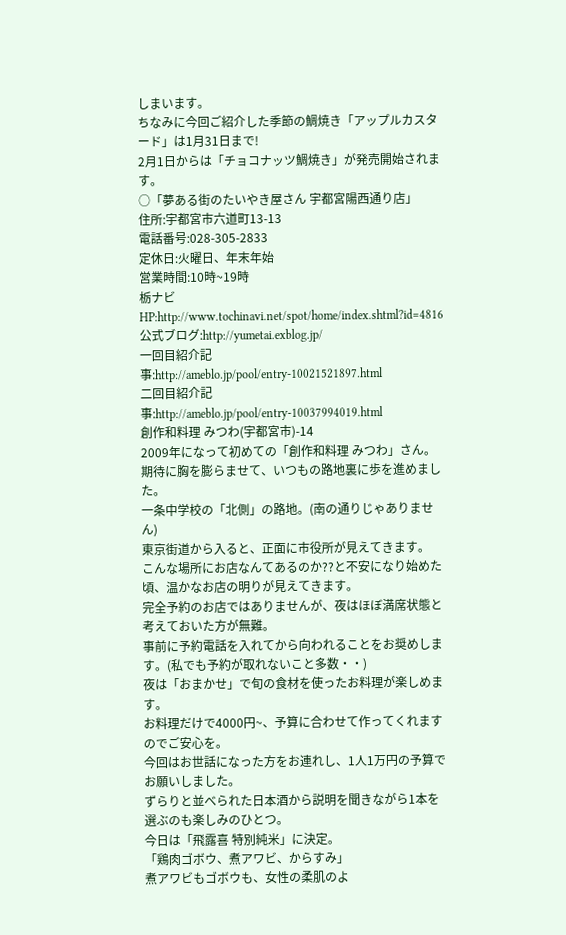しまいます。
ちなみに今回ご紹介した季節の鯛焼き「アップルカスタード」は1月31日まで!
2月1日からは「チョコナッツ鯛焼き」が発売開始されます。
○「夢ある街のたいやき屋さん 宇都宮陽西通り店」
住所:宇都宮市六道町13-13
電話番号:028-305-2833
定休日:火曜日、年末年始
営業時間:10時~19時
栃ナビHP:http://www.tochinavi.net/spot/home/index.shtml?id=4816
公式ブログ:http://yumetai.exblog.jp/
一回目紹介記事:http://ameblo.jp/pool/entry-10021521897.html
二回目紹介記事:http://ameblo.jp/pool/entry-10037994019.html
創作和料理 みつわ(宇都宮市)-14
2009年になって初めての「創作和料理 みつわ」さん。
期待に胸を膨らませて、いつもの路地裏に歩を進めました。
一条中学校の「北側」の路地。(南の通りじゃありません)
東京街道から入ると、正面に市役所が見えてきます。
こんな場所にお店なんてあるのか??と不安になり始めた頃、温かなお店の明りが見えてきます。
完全予約のお店ではありませんが、夜はほぼ満席状態と考えておいた方が無難。
事前に予約電話を入れてから向われることをお奨めします。(私でも予約が取れないこと多数・・)
夜は「おまかせ」で旬の食材を使ったお料理が楽しめます。
お料理だけで4000円~、予算に合わせて作ってくれますのでご安心を。
今回はお世話になった方をお連れし、1人1万円の予算でお願いしました。
ずらりと並べられた日本酒から説明を聞きながら1本を選ぶのも楽しみのひとつ。
今日は「飛露喜 特別純米」に決定。
「鶏肉ゴボウ、煮アワビ、からすみ」
煮アワビもゴボウも、女性の柔肌のよ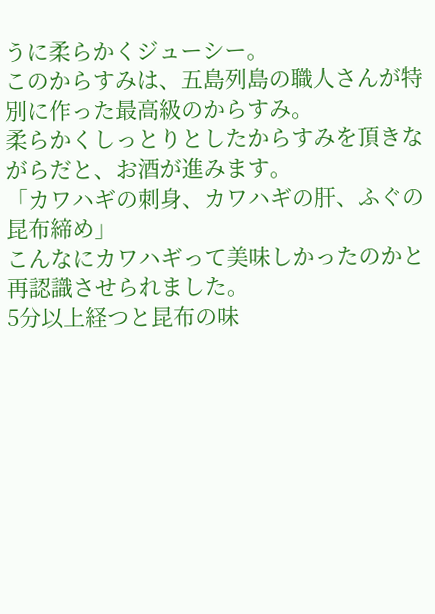うに柔らかくジューシー。
このからすみは、五島列島の職人さんが特別に作った最高級のからすみ。
柔らかくしっとりとしたからすみを頂きながらだと、お酒が進みます。
「カワハギの刺身、カワハギの肝、ふぐの昆布締め」
こんなにカワハギって美味しかったのかと再認識させられました。
5分以上経つと昆布の味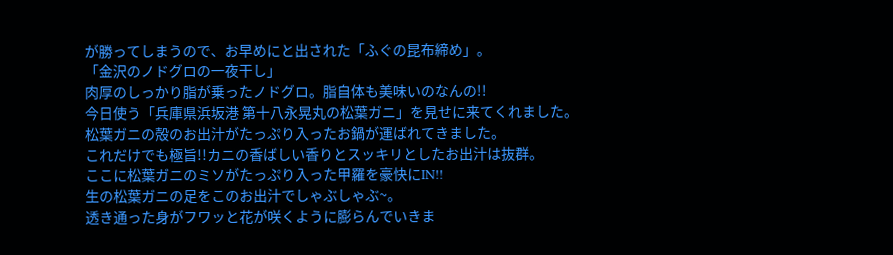が勝ってしまうので、お早めにと出された「ふぐの昆布締め」。
「金沢のノドグロの一夜干し」
肉厚のしっかり脂が乗ったノドグロ。脂自体も美味いのなんの!!
今日使う「兵庫県浜坂港 第十八永晃丸の松葉ガニ」を見せに来てくれました。
松葉ガニの殻のお出汁がたっぷり入ったお鍋が運ばれてきました。
これだけでも極旨!!カニの香ばしい香りとスッキリとしたお出汁は抜群。
ここに松葉ガニのミソがたっぷり入った甲羅を豪快にIN!!
生の松葉ガニの足をこのお出汁でしゃぶしゃぶ~。
透き通った身がフワッと花が咲くように膨らんでいきま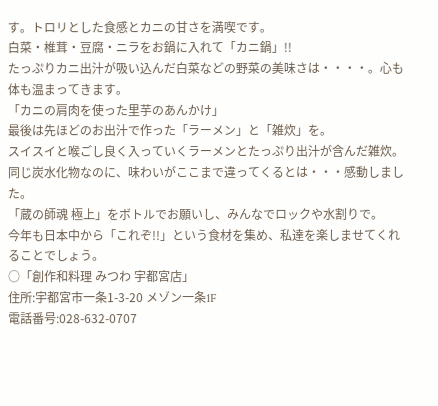す。トロリとした食感とカニの甘さを満喫です。
白菜・椎茸・豆腐・ニラをお鍋に入れて「カニ鍋」!!
たっぷりカニ出汁が吸い込んだ白菜などの野菜の美味さは・・・・。心も体も温まってきます。
「カニの肩肉を使った里芋のあんかけ」
最後は先ほどのお出汁で作った「ラーメン」と「雑炊」を。
スイスイと喉ごし良く入っていくラーメンとたっぷり出汁が含んだ雑炊。
同じ炭水化物なのに、味わいがここまで違ってくるとは・・・感動しました。
「蔵の師魂 極上」をボトルでお願いし、みんなでロックや水割りで。
今年も日本中から「これぞ!!」という食材を集め、私達を楽しませてくれることでしょう。
○「創作和料理 みつわ 宇都宮店」
住所:宇都宮市一条1-3-20 メゾン一条1F
電話番号:028-632-0707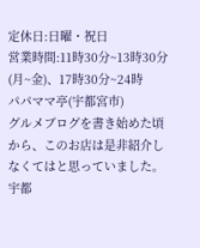定休日:日曜・祝日
営業時間:11時30分~13時30分(月~金)、17時30分~24時
パパママ亭(宇都宮市)
グルメブログを書き始めた頃から、このお店は是非紹介しなくてはと思っていました。
宇都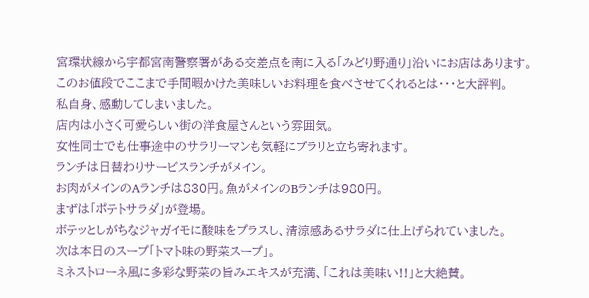宮環状線から宇都宮南警察署がある交差点を南に入る「みどり野通り」沿いにお店はあります。
このお値段でここまで手間暇かけた美味しいお料理を食べさせてくれるとは・・・と大評判。
私自身、感動してしまいました。
店内は小さく可愛らしい街の洋食屋さんという雰囲気。
女性同士でも仕事途中のサラリーマンも気軽にブラリと立ち寄れます。
ランチは日替わりサービスランチがメイン。
お肉がメインのAランチは830円。魚がメインのBランチは980円。
まずは「ポテトサラダ」が登場。
ボテッとしがちなジャガイモに酸味をプラスし、清涼感あるサラダに仕上げられていました。
次は本日のスープ「トマト味の野菜スープ」。
ミネストローネ風に多彩な野菜の旨みエキスが充満、「これは美味い!!」と大絶賛。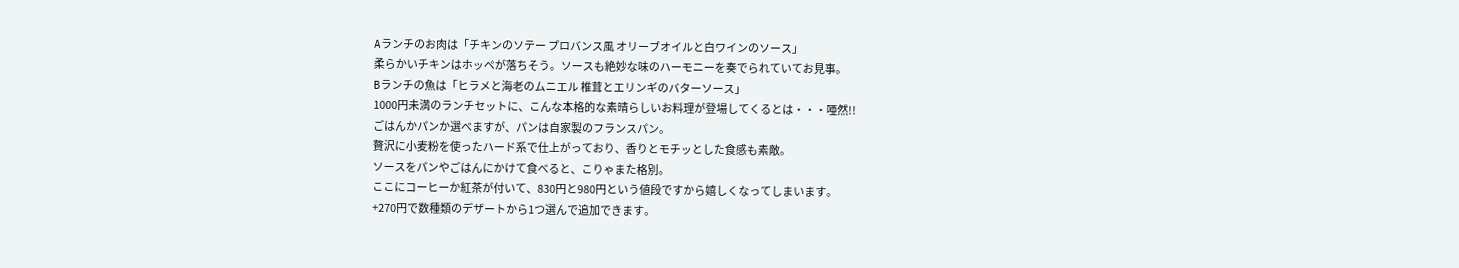Aランチのお肉は「チキンのソテー プロバンス風 オリーブオイルと白ワインのソース」
柔らかいチキンはホッペが落ちそう。ソースも絶妙な味のハーモニーを奏でられていてお見事。
Bランチの魚は「ヒラメと海老のムニエル 椎茸とエリンギのバターソース」
1000円未満のランチセットに、こんな本格的な素晴らしいお料理が登場してくるとは・・・唖然!!
ごはんかパンか選べますが、パンは自家製のフランスパン。
贅沢に小麦粉を使ったハード系で仕上がっており、香りとモチッとした食感も素敵。
ソースをパンやごはんにかけて食べると、こりゃまた格別。
ここにコーヒーか紅茶が付いて、830円と980円という値段ですから嬉しくなってしまいます。
+270円で数種類のデザートから1つ選んで追加できます。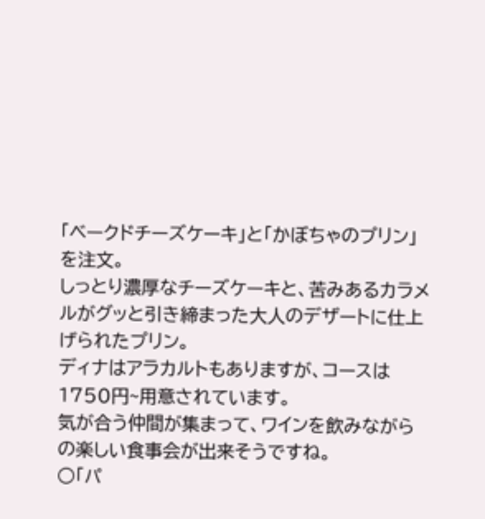「ベークドチーズケーキ」と「かぼちゃのプリン」を注文。
しっとり濃厚なチーズケーキと、苦みあるカラメルがグッと引き締まった大人のデザートに仕上げられたプリン。
ディナはアラカルトもありますが、コースは1750円~用意されています。
気が合う仲間が集まって、ワインを飲みながらの楽しい食事会が出来そうですね。
○「パ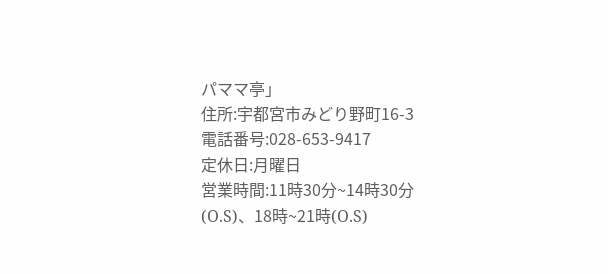パママ亭」
住所:宇都宮市みどり野町16-3
電話番号:028-653-9417
定休日:月曜日
営業時間:11時30分~14時30分(O.S)、18時~21時(O.S)